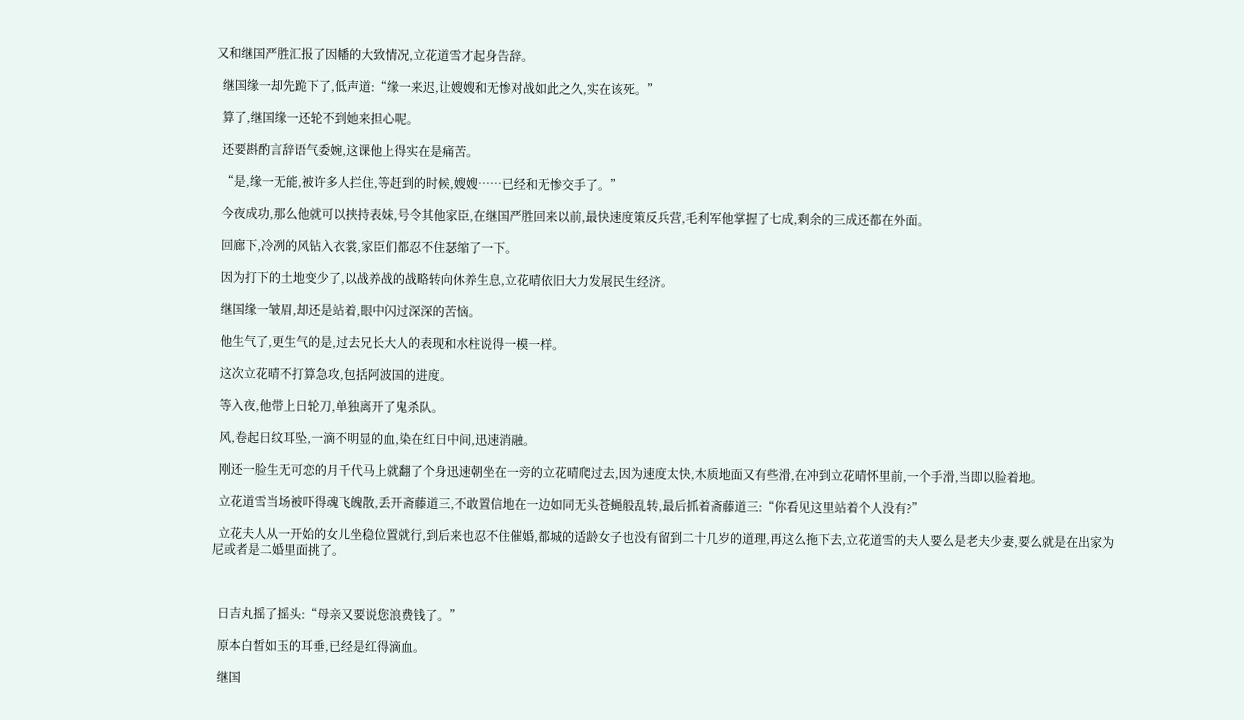又和继国严胜汇报了因幡的大致情况,立花道雪才起身告辞。

  继国缘一却先跪下了,低声道:“缘一来迟,让嫂嫂和无惨对战如此之久,实在该死。”

  算了,继国缘一还轮不到她来担心呢。

  还要斟酌言辞语气委婉,这课他上得实在是痛苦。

  “是,缘一无能,被许多人拦住,等赶到的时候,嫂嫂……已经和无惨交手了。”

  今夜成功,那么他就可以挟持表妹,号令其他家臣,在继国严胜回来以前,最快速度策反兵营,毛利军他掌握了七成,剩余的三成还都在外面。

  回廊下,冷冽的风钻入衣裳,家臣们都忍不住瑟缩了一下。

  因为打下的土地变少了,以战养战的战略转向休养生息,立花晴依旧大力发展民生经济。

  继国缘一皱眉,却还是站着,眼中闪过深深的苦恼。

  他生气了,更生气的是,过去兄长大人的表现和水柱说得一模一样。

  这次立花晴不打算急攻,包括阿波国的进度。

  等入夜,他带上日轮刀,单独离开了鬼杀队。

  风,卷起日纹耳坠,一滴不明显的血,染在红日中间,迅速消融。

  刚还一脸生无可恋的月千代马上就翻了个身迅速朝坐在一旁的立花晴爬过去,因为速度太快,木质地面又有些滑,在冲到立花晴怀里前,一个手滑,当即以脸着地。

  立花道雪当场被吓得魂飞魄散,丢开斋藤道三,不敢置信地在一边如同无头苍蝇般乱转,最后抓着斋藤道三:“你看见这里站着个人没有?”

  立花夫人从一开始的女儿坐稳位置就行,到后来也忍不住催婚,都城的适龄女子也没有留到二十几岁的道理,再这么拖下去,立花道雪的夫人要么是老夫少妻,要么就是在出家为尼或者是二婚里面挑了。



  日吉丸摇了摇头:“母亲又要说您浪费钱了。”

  原本白皙如玉的耳垂,已经是红得滴血。

  继国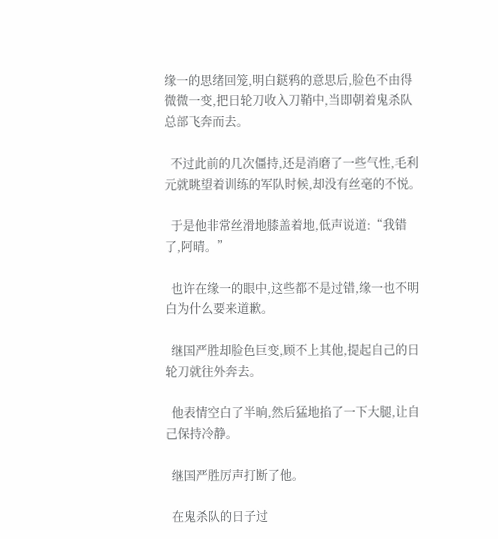缘一的思绪回笼,明白鎹鸦的意思后,脸色不由得微微一变,把日轮刀收入刀鞘中,当即朝着鬼杀队总部飞奔而去。

  不过此前的几次僵持,还是消磨了一些气性,毛利元就眺望着训练的军队时候,却没有丝毫的不悦。

  于是他非常丝滑地膝盖着地,低声说道:“我错了,阿晴。”

  也许在缘一的眼中,这些都不是过错,缘一也不明白为什么要来道歉。

  继国严胜却脸色巨变,顾不上其他,提起自己的日轮刀就往外奔去。

  他表情空白了半晌,然后猛地掐了一下大腿,让自己保持冷静。

  继国严胜厉声打断了他。

  在鬼杀队的日子过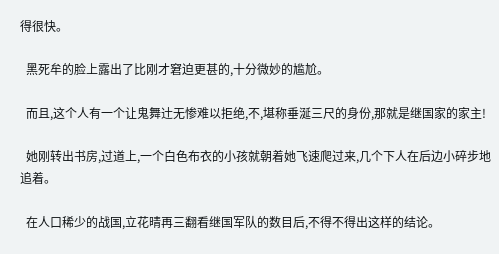得很快。

  黑死牟的脸上露出了比刚才窘迫更甚的,十分微妙的尴尬。

  而且,这个人有一个让鬼舞辻无惨难以拒绝,不,堪称垂涎三尺的身份,那就是继国家的家主!

  她刚转出书房,过道上,一个白色布衣的小孩就朝着她飞速爬过来,几个下人在后边小碎步地追着。

  在人口稀少的战国,立花晴再三翻看继国军队的数目后,不得不得出这样的结论。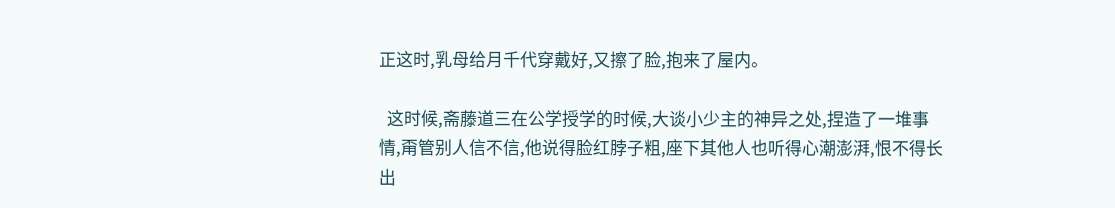正这时,乳母给月千代穿戴好,又擦了脸,抱来了屋内。

  这时候,斋藤道三在公学授学的时候,大谈小少主的神异之处,捏造了一堆事情,甭管别人信不信,他说得脸红脖子粗,座下其他人也听得心潮澎湃,恨不得长出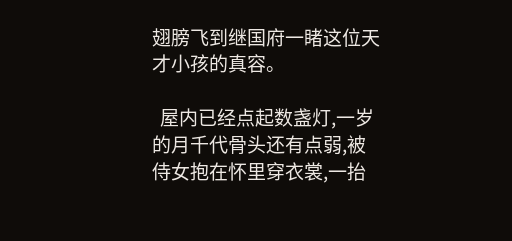翅膀飞到继国府一睹这位天才小孩的真容。

  屋内已经点起数盏灯,一岁的月千代骨头还有点弱,被侍女抱在怀里穿衣裳,一抬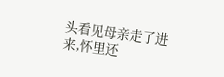头看见母亲走了进来,怀里还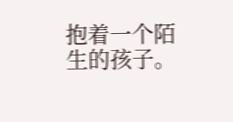抱着一个陌生的孩子。